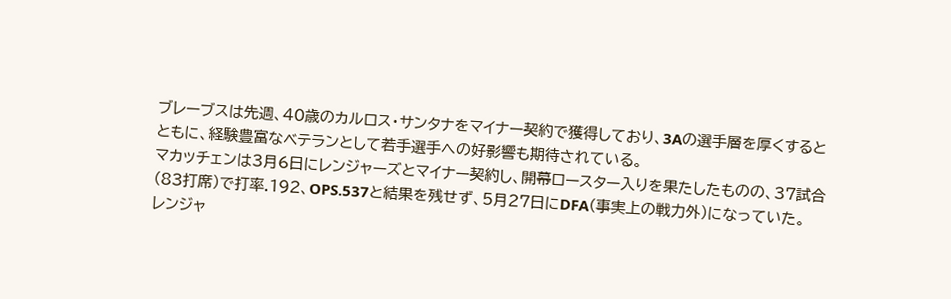ブレーブスは先週、40歳のカルロス・サンタナをマイナー契約で獲得しており、3Aの選手層を厚くするとともに、経験豊富なベテランとして若手選手への好影響も期待されている。
マカッチェンは3月6日にレンジャーズとマイナー契約し、開幕ロースター入りを果たしたものの、37試合(83打席)で打率.192、OPS.537と結果を残せず、5月27日にDFA(事実上の戦力外)になっていた。
レンジャ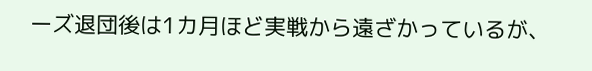ーズ退団後は1カ月ほど実戦から遠ざかっているが、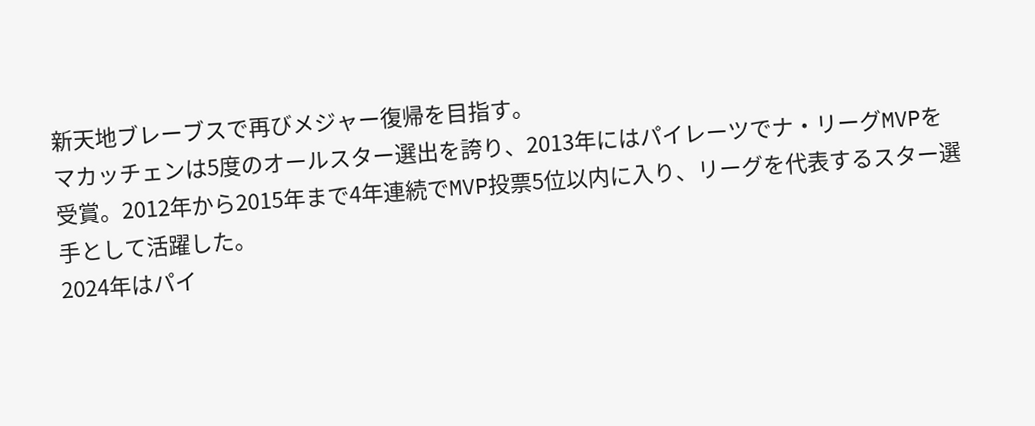新天地ブレーブスで再びメジャー復帰を目指す。
マカッチェンは5度のオールスター選出を誇り、2013年にはパイレーツでナ・リーグMVPを受賞。2012年から2015年まで4年連続でMVP投票5位以内に入り、リーグを代表するスター選手として活躍した。
2024年はパイ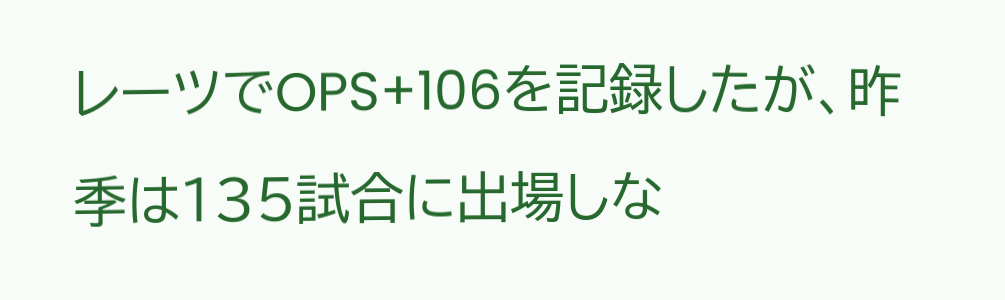レーツでOPS+106を記録したが、昨季は135試合に出場しな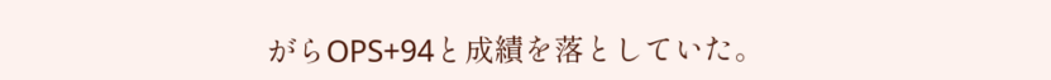がらOPS+94と成績を落としていた。